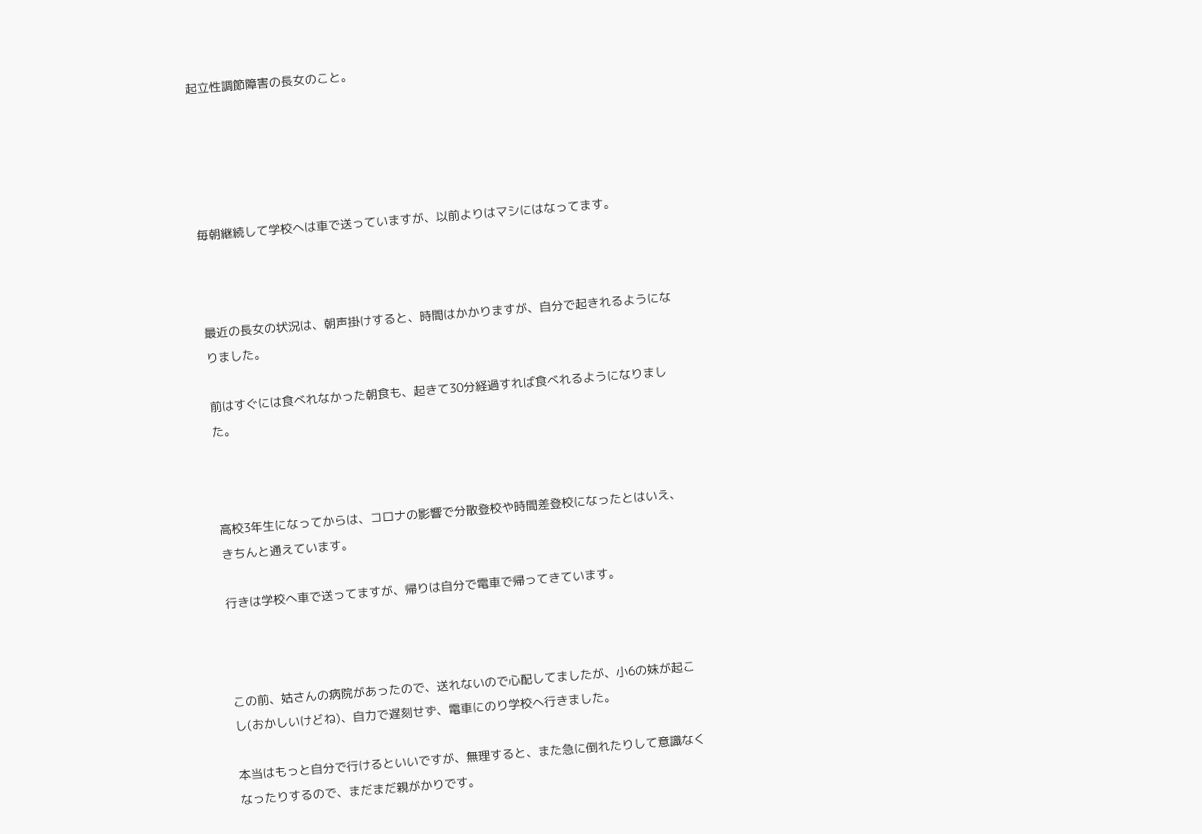起立性調節障害の長女のこと。





毎朝継続して学校へは車で送っていますが、以前よりはマシにはなってます。



最近の長女の状況は、朝声掛けすると、時間はかかりますが、自分で起きれるようになりました。

前はすぐには食べれなかった朝食も、起きて30分経過すれば食べれるようになりました。



高校3年生になってからは、コロナの影響で分散登校や時間差登校になったとはいえ、きちんと通えています。

行きは学校へ車で送ってますが、帰りは自分で電車で帰ってきています。



この前、姑さんの病院があったので、送れないので心配してましたが、小6の妹が起こし(おかしいけどね)、自力で遅刻せず、電車にのり学校へ行きました。

本当はもっと自分で行けるといいですが、無理すると、また急に倒れたりして意識なくなったりするので、まだまだ親がかりです。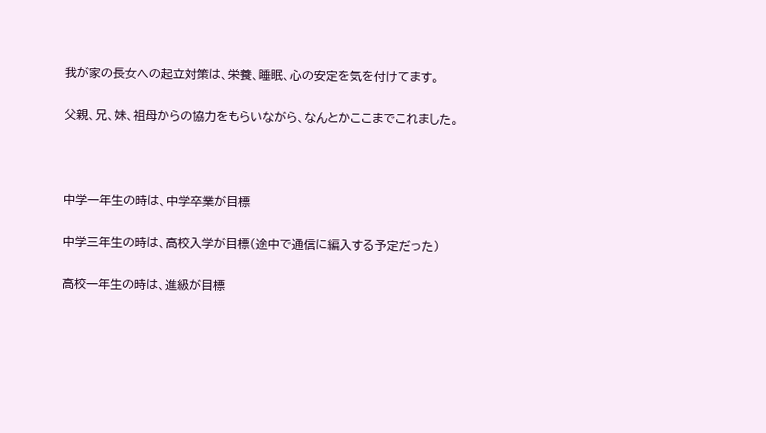我が家の長女への起立対策は、栄養、睡眠、心の安定を気を付けてます。

父親、兄、妹、祖母からの協力をもらいながら、なんとかここまでこれました。



中学一年生の時は、中学卒業が目標

中学三年生の時は、高校入学が目標(途中で通信に編入する予定だった)

高校一年生の時は、進級が目標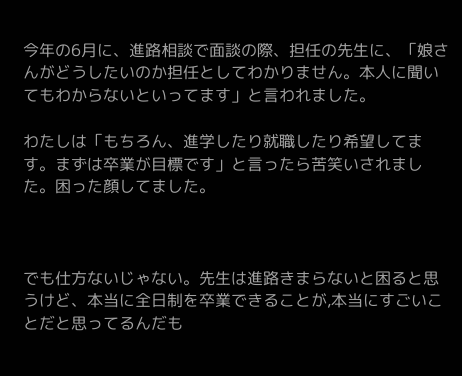今年の6月に、進路相談で面談の際、担任の先生に、「娘さんがどうしたいのか担任としてわかりません。本人に聞いてもわからないといってます」と言われました。

わたしは「もちろん、進学したり就職したり希望してます。まずは卒業が目標です」と言ったら苦笑いされました。困った顔してました。



でも仕方ないじゃない。先生は進路きまらないと困ると思うけど、本当に全日制を卒業できることが,本当にすごいことだと思ってるんだも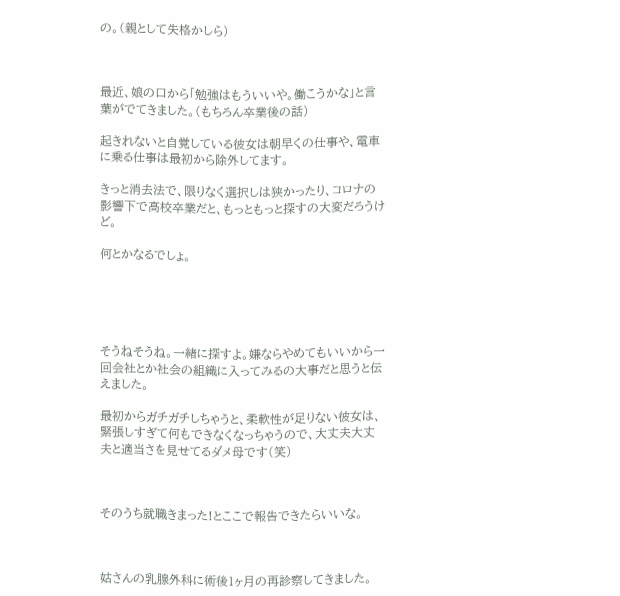の。(親として失格かしら)



最近、娘の口から「勉強はもういいや。働こうかな」と言葉がでてきました。(もちろん卒業後の話)

起きれないと自覚している彼女は朝早くの仕事や、電車に乗る仕事は最初から除外してます。

きっと消去法で、限りなく選択しは狭かったり、コロナの影響下で高校卒業だと、もっともっと探すの大変だろうけど。

何とかなるでしょ。





そうねそうね。一緒に探すよ。嫌ならやめてもいいから一回会社とか社会の組織に入ってみるの大事だと思うと伝えました。

最初からガチガチしちゃうと、柔軟性が足りない彼女は、緊張しすぎて何もできなくなっちゃうので、大丈夫大丈夫と適当さを見せてるダメ母です(笑)



そのうち就職きまった!とここで報告できたらいいな。



姑さんの乳腺外科に術後1ヶ月の再診察してきました。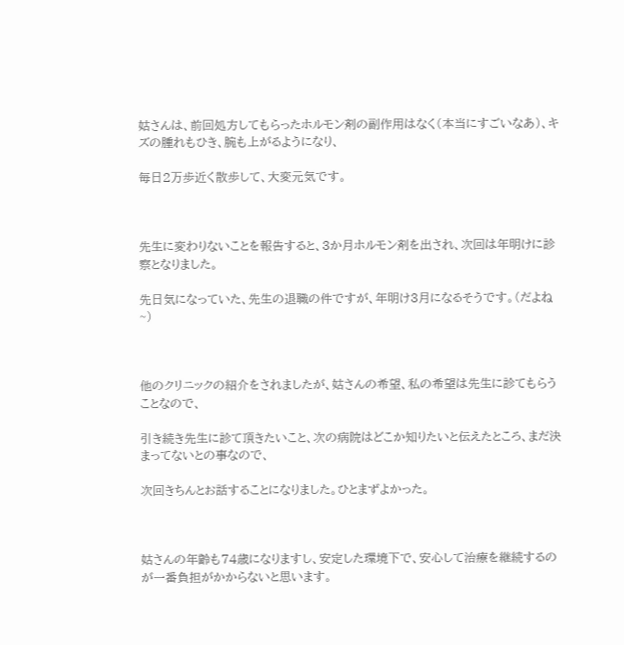姑さんは、前回処方してもらったホルモン剤の副作用はなく(本当にすごいなあ)、キズの腫れもひき、腕も上がるようになり、

毎日2万歩近く散歩して、大変元気です。



先生に変わりないことを報告すると、3か月ホルモン剤を出され、次回は年明けに診察となりました。

先日気になっていた、先生の退職の件ですが、年明け3月になるそうです。(だよね~)



他のクリニックの紹介をされましたが、姑さんの希望、私の希望は先生に診てもらうことなので、

引き続き先生に診て頂きたいこと、次の病院はどこか知りたいと伝えたところ、まだ決まってないとの事なので、

次回きちんとお話することになりました。ひとまずよかった。



姑さんの年齢も74歳になりますし、安定した環境下で、安心して治療を継続するのが一番負担がかからないと思います。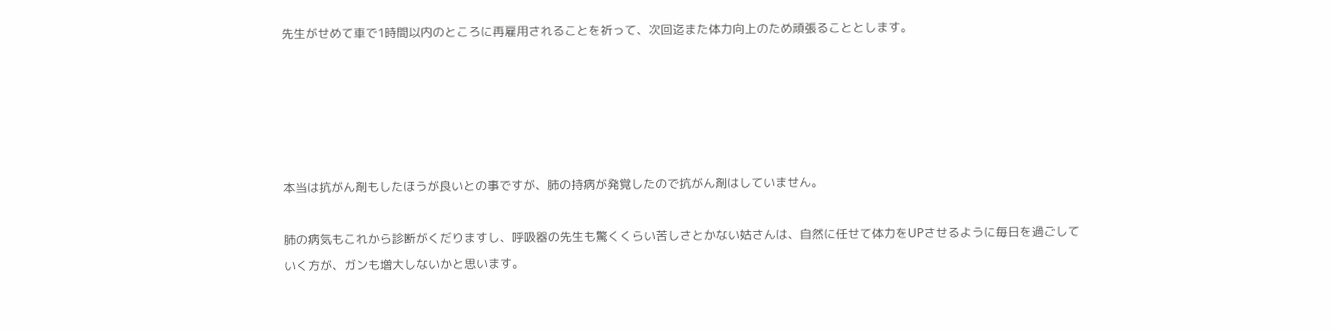先生がせめて車で1時間以内のところに再雇用されることを祈って、次回迄また体力向上のため頑張ることとします。





本当は抗がん剤もしたほうが良いとの事ですが、肺の持病が発覚したので抗がん剤はしていません。

肺の病気もこれから診断がくだりますし、呼吸器の先生も驚くくらい苦しさとかない姑さんは、自然に任せて体力をUPさせるように毎日を過ごしていく方が、ガンも増大しないかと思います。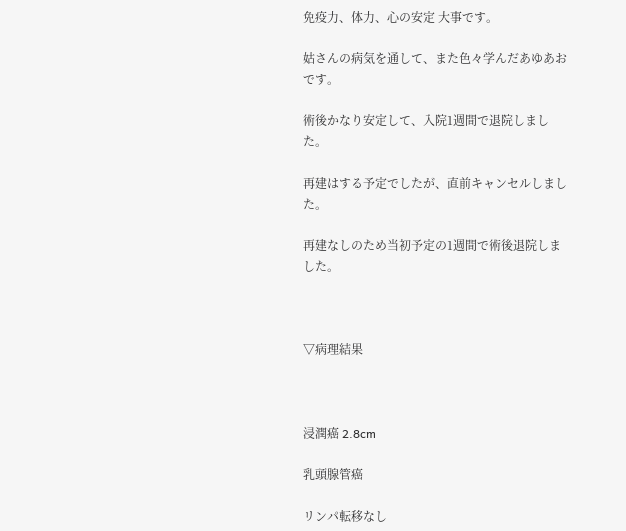免疫力、体力、心の安定 大事です。

姑さんの病気を通して、また色々学んだあゆあおです。

術後かなり安定して、入院1週間で退院しました。

再建はする予定でしたが、直前キャンセルしました。

再建なしのため当初予定の1週間で術後退院しました。



▽病理結果



浸潤癌 2.8cm

乳頭腺管癌

リンパ転移なし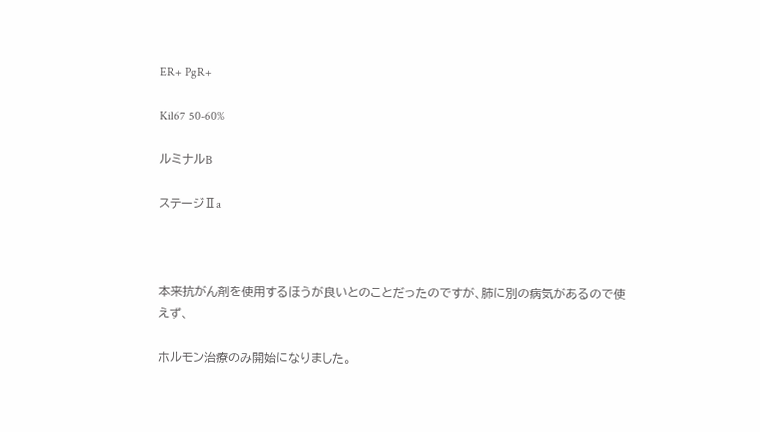ER+ PgR+

Kil67 50-60%

ルミナルB

ステージⅡa



本来抗がん剤を使用するほうが良いとのことだったのですが、肺に別の病気があるので使えず、

ホルモン治療のみ開始になりました。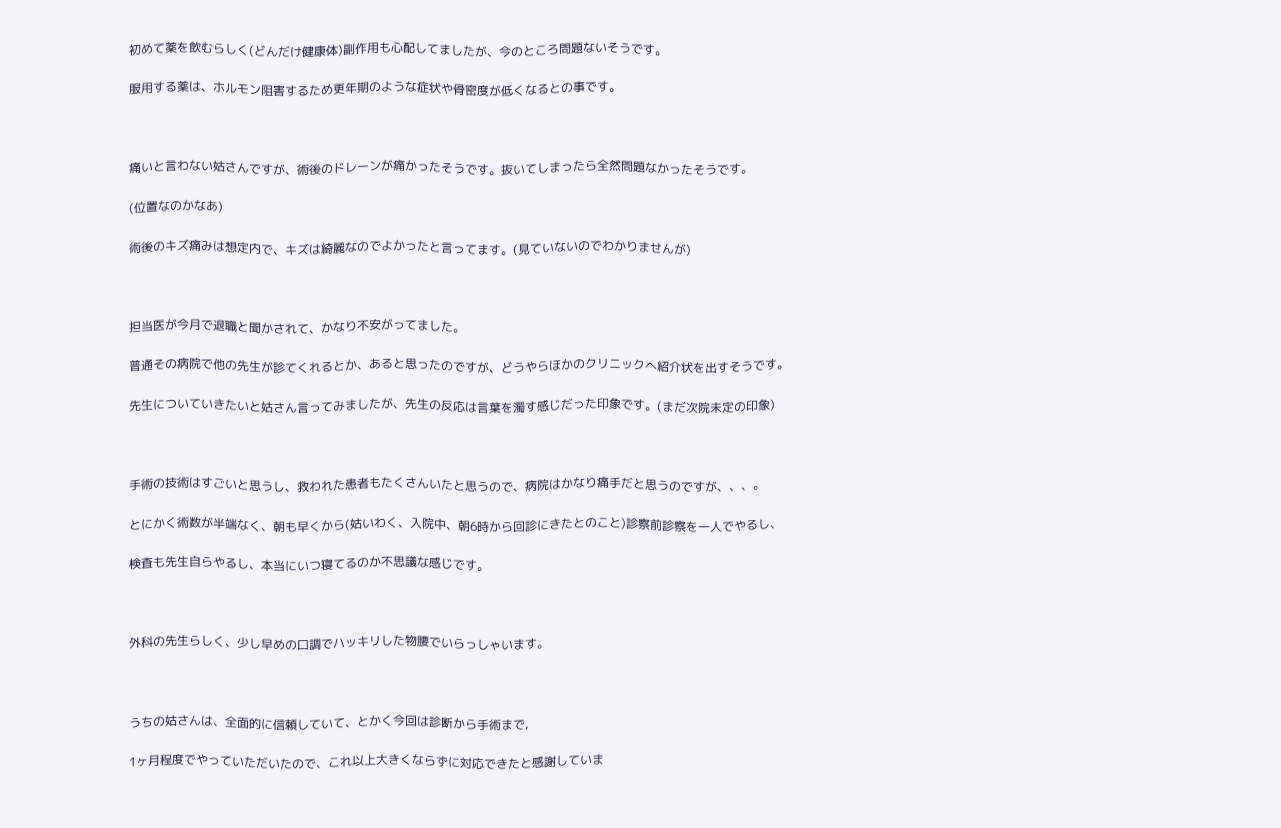初めて薬を飲むらしく(どんだけ健康体)副作用も心配してましたが、今のところ問題ないそうです。

服用する薬は、ホルモン阻害するため更年期のような症状や骨密度が低くなるとの事です。



痛いと言わない姑さんですが、術後のドレーンが痛かったそうです。抜いてしまったら全然問題なかったそうです。

(位置なのかなあ)

術後のキズ痛みは想定内で、キズは綺麗なのでよかったと言ってます。(見ていないのでわかりませんが)



担当医が今月で退職と聞かされて、かなり不安がってました。

普通その病院で他の先生が診てくれるとか、あると思ったのですが、どうやらほかのクリニックへ紹介状を出すそうです。

先生についていきたいと姑さん言ってみましたが、先生の反応は言葉を濁す感じだった印象です。(まだ次院未定の印象)



手術の技術はすごいと思うし、救われた患者もたくさんいたと思うので、病院はかなり痛手だと思うのですが、、、。

とにかく術数が半端なく、朝も早くから(姑いわく、入院中、朝6時から回診にきたとのこと)診察前診察を一人でやるし、

検査も先生自らやるし、本当にいつ寝てるのか不思議な感じです。



外科の先生らしく、少し早めの口調でハッキリした物腰でいらっしゃいます。



うちの姑さんは、全面的に信頼していて、とかく今回は診断から手術まで,

1ヶ月程度でやっていただいたので、これ以上大きくならずに対応できたと感謝していま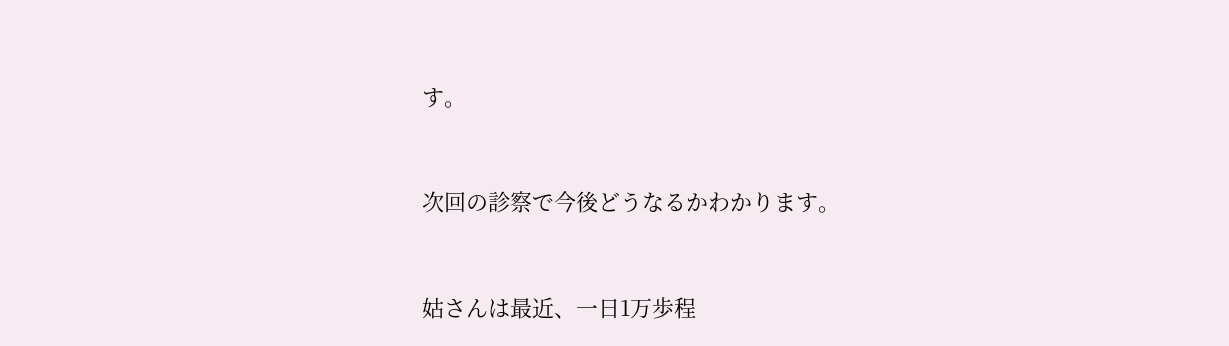す。



次回の診察で今後どうなるかわかります。



姑さんは最近、一日1万歩程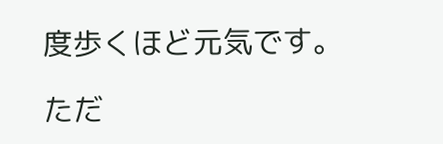度歩くほど元気です。

ただ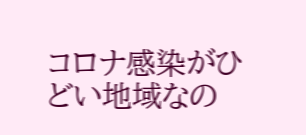コロナ感染がひどい地域なの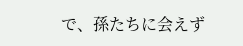で、孫たちに会えず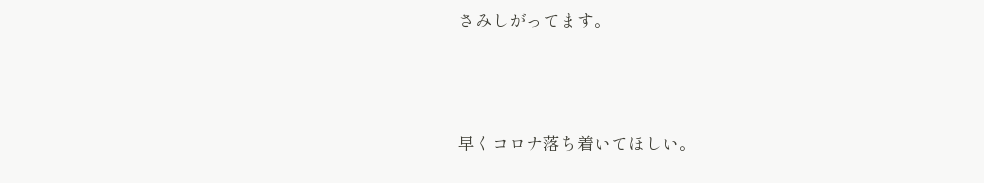さみしがってます。



早くコロナ落ち着いてほしい。